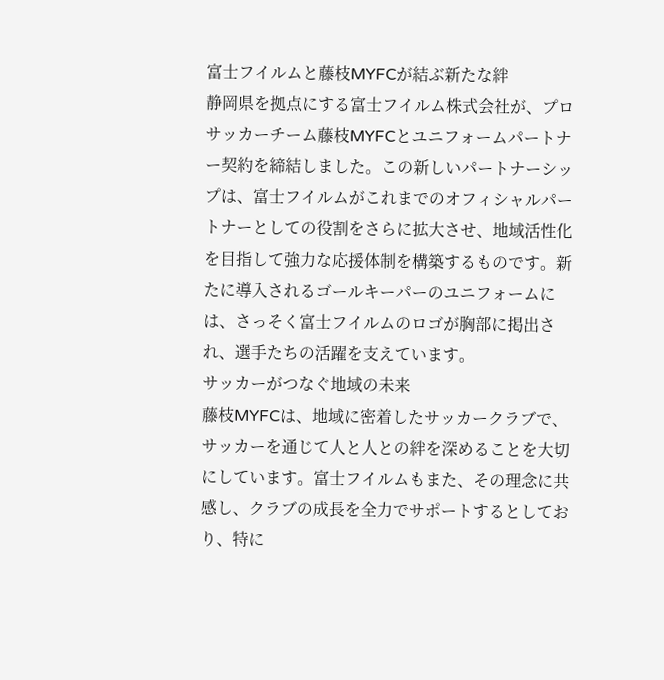富士フイルムと藤枝MYFCが結ぶ新たな絆
静岡県を拠点にする富士フイルム株式会社が、プロサッカーチーム藤枝MYFCとユニフォームパートナー契約を締結しました。この新しいパートナーシップは、富士フイルムがこれまでのオフィシャルパートナーとしての役割をさらに拡大させ、地域活性化を目指して強力な応援体制を構築するものです。新たに導入されるゴールキーパーのユニフォームには、さっそく富士フイルムのロゴが胸部に掲出され、選手たちの活躍を支えています。
サッカーがつなぐ地域の未来
藤枝MYFCは、地域に密着したサッカークラブで、サッカーを通じて人と人との絆を深めることを大切にしています。富士フイルムもまた、その理念に共感し、クラブの成長を全力でサポートするとしており、特に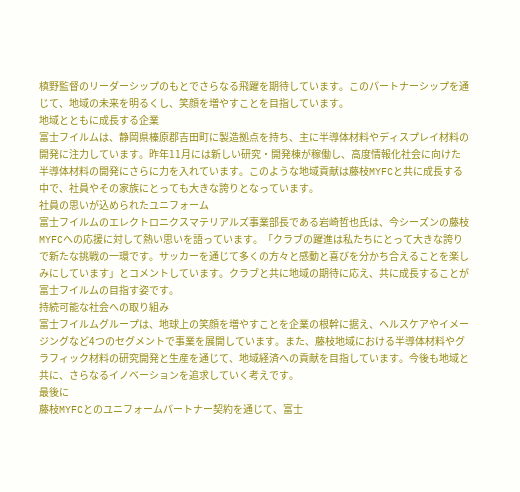槙野監督のリーダーシップのもとでさらなる飛躍を期待しています。このパートナーシップを通じて、地域の未来を明るくし、笑顔を増やすことを目指しています。
地域とともに成長する企業
富士フイルムは、静岡県榛原郡吉田町に製造拠点を持ち、主に半導体材料やディスプレイ材料の開発に注力しています。昨年11月には新しい研究・開発棟が稼働し、高度情報化社会に向けた半導体材料の開発にさらに力を入れています。このような地域貢献は藤枝MYFCと共に成長する中で、社員やその家族にとっても大きな誇りとなっています。
社員の思いが込められたユニフォーム
富士フイルムのエレクトロニクスマテリアルズ事業部長である岩崎哲也氏は、今シーズンの藤枝MYFCへの応援に対して熱い思いを語っています。「クラブの躍進は私たちにとって大きな誇りで新たな挑戦の一環です。サッカーを通じて多くの方々と感動と喜びを分かち合えることを楽しみにしています」とコメントしています。クラブと共に地域の期待に応え、共に成長することが富士フイルムの目指す姿です。
持続可能な社会への取り組み
富士フイルムグループは、地球上の笑顔を増やすことを企業の根幹に据え、ヘルスケアやイメージングなど4つのセグメントで事業を展開しています。また、藤枝地域における半導体材料やグラフィック材料の研究開発と生産を通じて、地域経済への貢献を目指しています。今後も地域と共に、さらなるイノベーションを追求していく考えです。
最後に
藤枝MYFCとのユニフォームパートナー契約を通じて、富士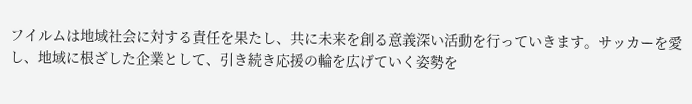フイルムは地域社会に対する責任を果たし、共に未来を創る意義深い活動を行っていきます。サッカーを愛し、地域に根ざした企業として、引き続き応援の輪を広げていく姿勢を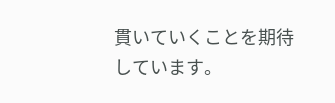貫いていくことを期待しています。